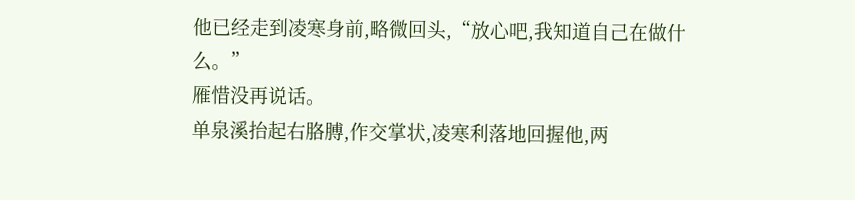他已经走到凌寒身前,略微回头,“放心吧,我知道自己在做什么。”
雁惜没再说话。
单泉溪抬起右胳膊,作交掌状,凌寒利落地回握他,两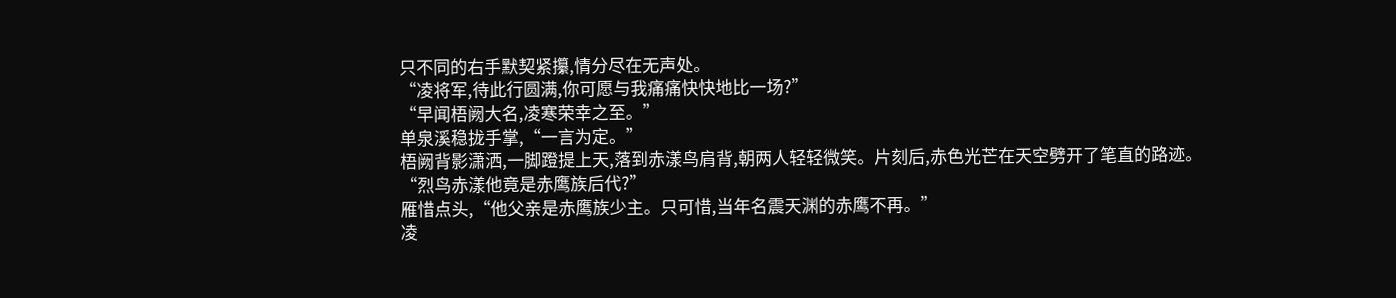只不同的右手默契紧攥,情分尽在无声处。
“凌将军,待此行圆满,你可愿与我痛痛快快地比一场?”
“早闻梧阙大名,凌寒荣幸之至。”
单泉溪稳拢手掌,“一言为定。”
梧阙背影潇洒,一脚蹬提上天,落到赤漾鸟肩背,朝两人轻轻微笑。片刻后,赤色光芒在天空劈开了笔直的路迹。
“烈鸟赤漾他竟是赤鹰族后代?”
雁惜点头,“他父亲是赤鹰族少主。只可惜,当年名震天渊的赤鹰不再。”
凌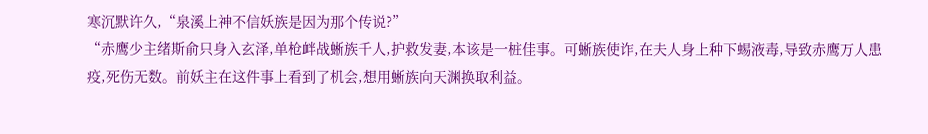寒沉默许久,“泉溪上神不信妖族是因为那个传说?”
“赤鹰少主绪斯俞只身入玄泽,单枪衅战蜥族千人,护救发妻,本该是一桩佳事。可蜥族使诈,在夫人身上种下蜴液毒,导致赤鹰万人患疫,死伤无数。前妖主在这件事上看到了机会,想用蜥族向天渊换取利益。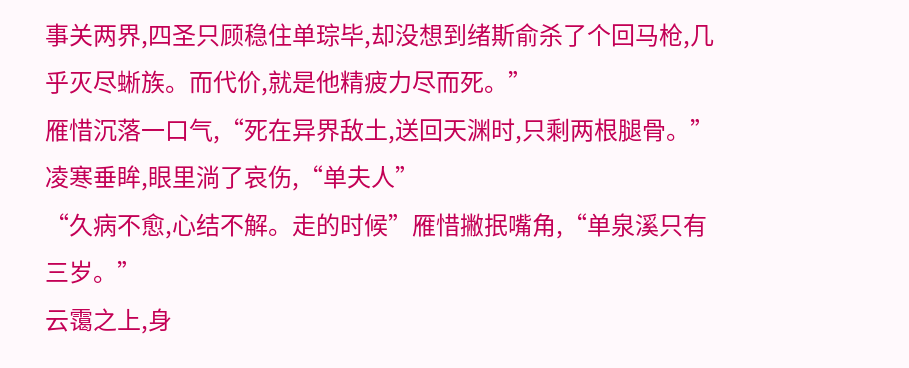事关两界,四圣只顾稳住单琮毕,却没想到绪斯俞杀了个回马枪,几乎灭尽蜥族。而代价,就是他精疲力尽而死。”
雁惜沉落一口气,“死在异界敌土,送回天渊时,只剩两根腿骨。”
凌寒垂眸,眼里淌了哀伤,“单夫人”
“久病不愈,心结不解。走的时候”雁惜撇抿嘴角,“单泉溪只有三岁。”
云霭之上,身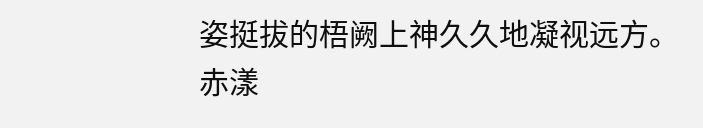姿挺拔的梧阙上神久久地凝视远方。
赤漾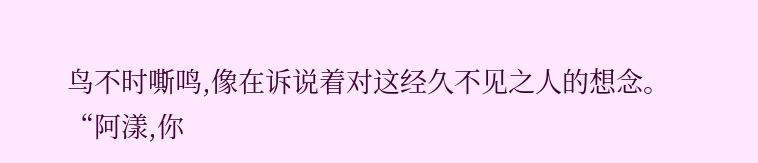鸟不时嘶鸣,像在诉说着对这经久不见之人的想念。
“阿漾,你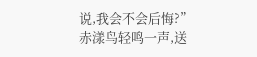说,我会不会后悔?”
赤漾鸟轻鸣一声,送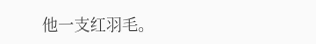他一支红羽毛。